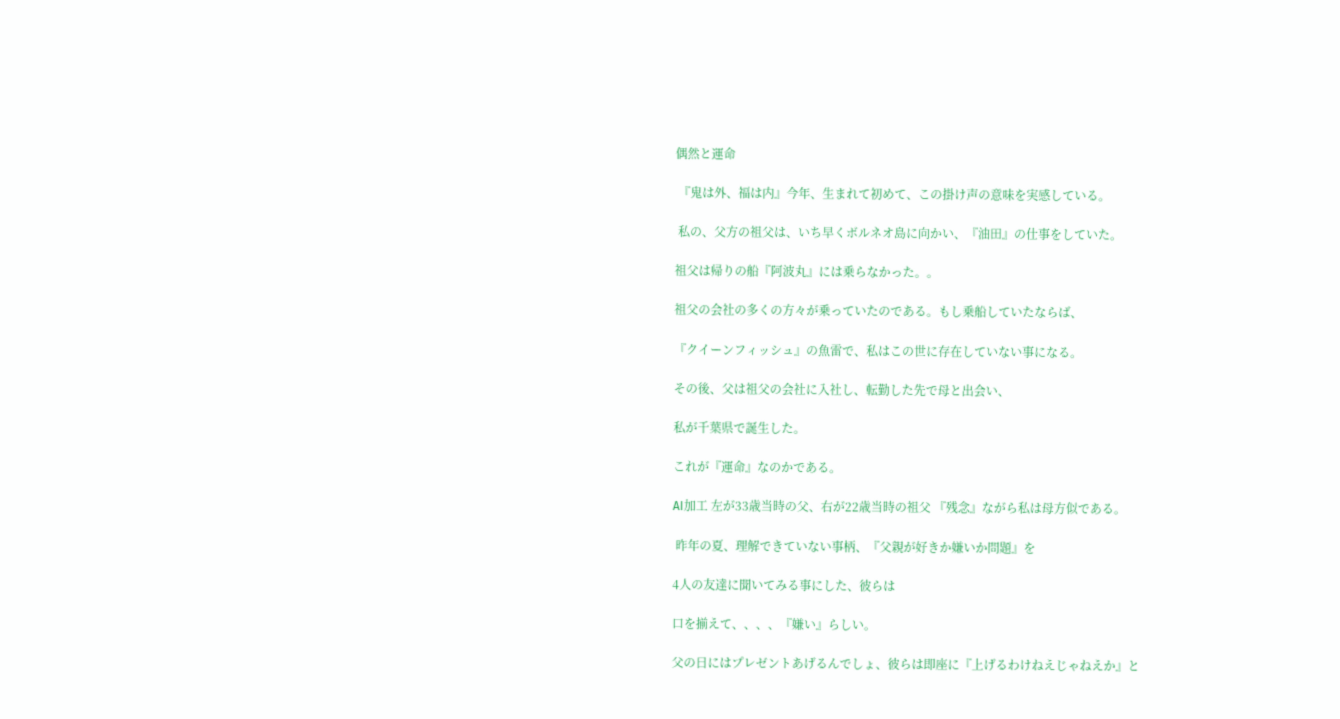偶然と運命

 『鬼は外、福は内』今年、生まれて初めて、この掛け声の意味を実感している。

 私の、父方の祖父は、いち早くボルネオ島に向かい、『油田』の仕事をしていた。

祖父は帰りの船『阿波丸』には乗らなかった。。

祖父の会社の多くの方々が乗っていたのである。もし乗船していたならば、

『クイーンフィッシュ』の魚雷で、私はこの世に存在していない事になる。

その後、父は祖父の会社に入社し、転勤した先で母と出会い、

私が千葉県で誕生した。

これが『運命』なのかである。

AI加工 左が33歳当時の父、右が22歳当時の祖父 『残念』ながら私は母方似である。

 昨年の夏、理解できていない事柄、『父親が好きか嫌いか問題』を

4人の友達に聞いてみる事にした、彼らは

口を揃えて、、、、『嫌い』らしい。

父の日にはプレゼントあげるんでしょ、彼らは即座に『上げるわけねえじゃねえか』と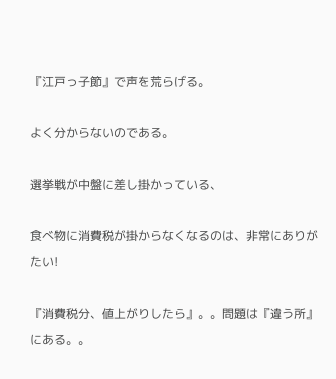『江戸っ子節』で声を荒らげる。

よく分からないのである。

選挙戦が中盤に差し掛かっている、

食べ物に消費税が掛からなくなるのは、非常にありがたい!

『消費税分、値上がりしたら』。。問題は『違う所』にある。。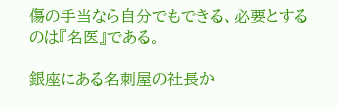傷の手当なら自分でもできる、必要とするのは『名医』である。

銀座にある名刺屋の社長か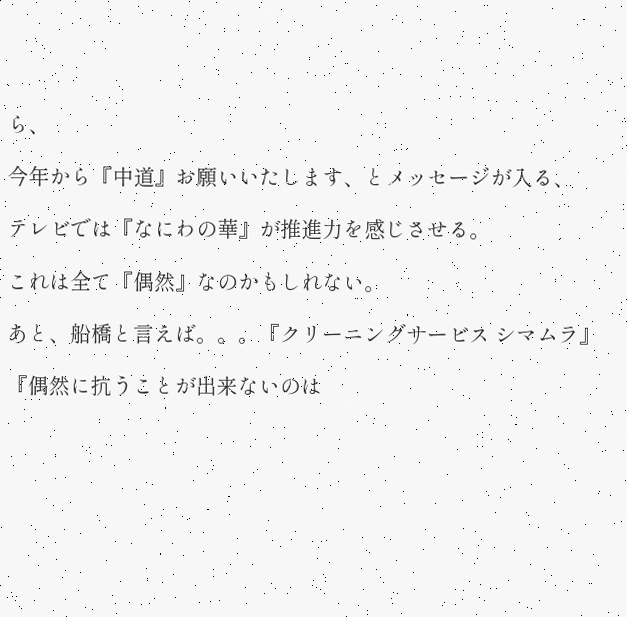ら、

今年から『中道』お願いいたします、とメッセージが入る、

テレビでは『なにわの華』が推進力を感じさせる。

これは全て『偶然』なのかもしれない。

あと、船橋と言えば。。。『クリーニングサービス シマムラ』

『偶然に抗うことが出来ないのは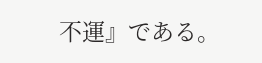不運』である。